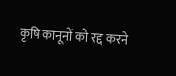कृषि कानूनों को रद्द करने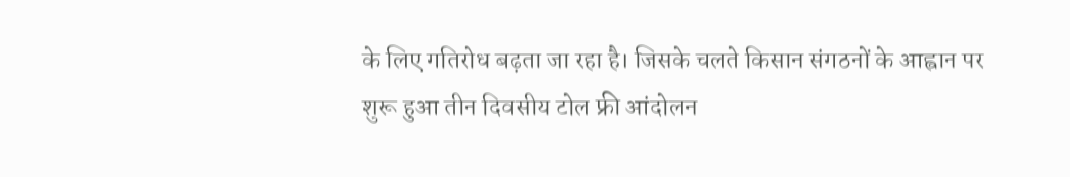के लिए गतिरोध बढ़ता जा रहा है। जिसके चलते किसान संगठनों के आह्वान पर शुरू हुआ तीन दिवसीय टोल फ्री आंदोलन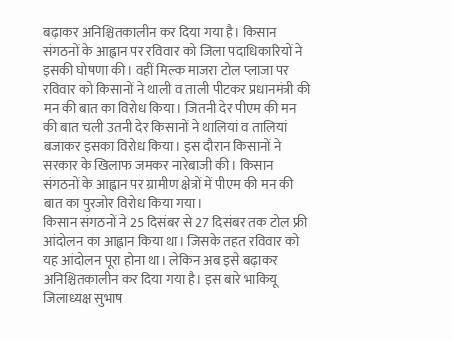बढ़ाकर अनिश्चितकालीन कर दिया गया है। किसान संगठनों के आह्वान पर रविवार को जिला पदाधिकारियों ने इसकी घोषणा की। वहीं मिल्क माजरा टोल प्लाजा पर रविवार को किसानों ने थाली व ताली पीटकर प्रधानमंत्री की मन की बात का विरोध किया। जितनी देर पीएम की मन की बात चली उतनी देर किसानों ने थालियां व तालियां बजाकर इसका विरोध किया। इस दौरान किसानों ने सरकार के खिलाफ जमकर नारेबाजी की। किसान संगठनों के आह्वान पर ग्रामीण क्षेत्रों में पीएम की मन की बात का पुरजोर विरोध किया गया।
किसान संगठनों ने 25 दिसंबर से 27 दिसंबर तक टोल फ्री आंदोलन का आह्वान किया था। जिसके तहत रविवार को यह आंदोलन पूरा होना था। लेकिन अब इसे बढ़ाकर अनिश्चितकालीन कर दिया गया है। इस बारे भाकियू जिलाध्यक्ष सुभाष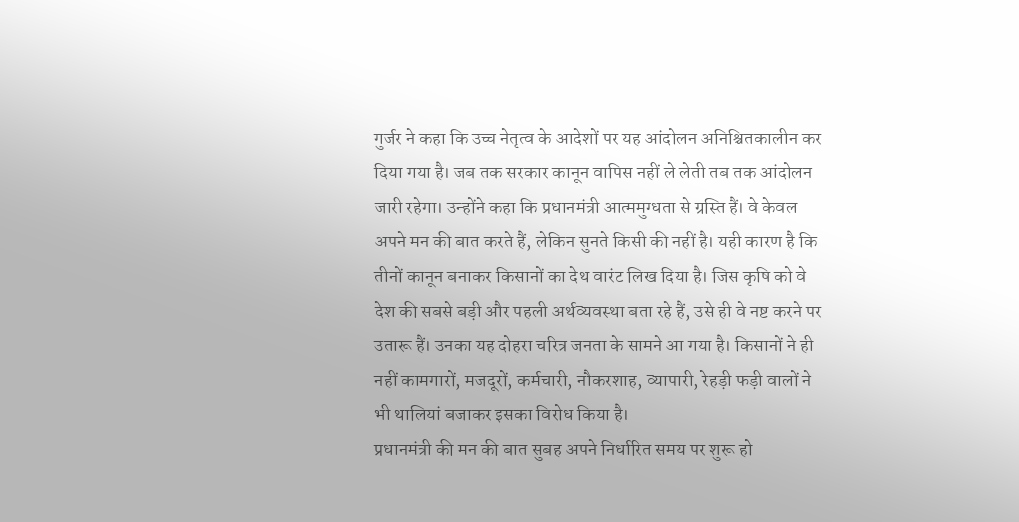गुर्जर ने कहा कि उच्च नेतृत्व के आदेशों पर यह आंदोलन अनिश्चितकालीन कर दिया गया है। जब तक सरकार कानून वापिस नहीं ले लेती तब तक आंदोलन जारी रहेगा। उन्होंने कहा कि प्रधानमंत्री आत्ममुग्धता से ग्रस्ति हैं। वे केवल अपने मन की बात करते हैं, लेकिन सुनते किसी की नहीं है। यही कारण है कि तीनों कानून बनाकर किसानों का देथ वारंट लिख दिया है। जिस कृषि को वे देश की सबसे बड़ी और पहली अर्थव्यवस्था बता रहे हैं, उसे ही वे नष्ट करने पर उतारू हैं। उनका यह दोहरा चरित्र जनता के सामने आ गया है। किसानों ने ही नहीं कामगारों, मजदूरों, कर्मचारी, नौकरशाह, व्यापारी, रेहड़ी फड़ी वालों ने भी थालियां बजाकर इसका विरोध किया है।
प्रधानमंत्री की मन की बात सुबह अपने निर्धारित समय पर शुरू हो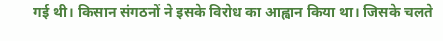गई थी। किसान संगठनों ने इसके विरोध का आह्वान किया था। जिसके चलते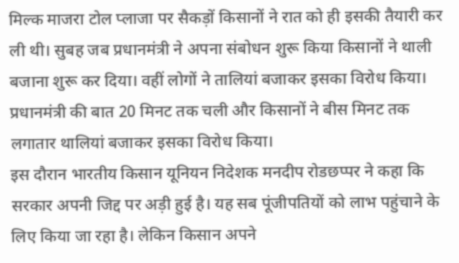मिल्क माजरा टोल प्लाजा पर सैकड़ों किसानों ने रात को ही इसकी तैयारी कर ली थी। सुबह जब प्रधानमंत्री ने अपना संबोधन शुरू किया किसानों ने थाली बजाना शुरू कर दिया। वहीं लोगों ने तालियां बजाकर इसका विरोध किया। प्रधानमंत्री की बात 20 मिनट तक चली और किसानों ने बीस मिनट तक लगातार थालियां बजाकर इसका विरोध किया।
इस दौरान भारतीय किसान यूनियन निदेशक मनदीप रोडछप्पर ने कहा कि सरकार अपनी जिद्द पर अड़ी हुई है। यह सब पूंजीपतियों को लाभ पहुंचाने के लिए किया जा रहा है। लेकिन किसान अपने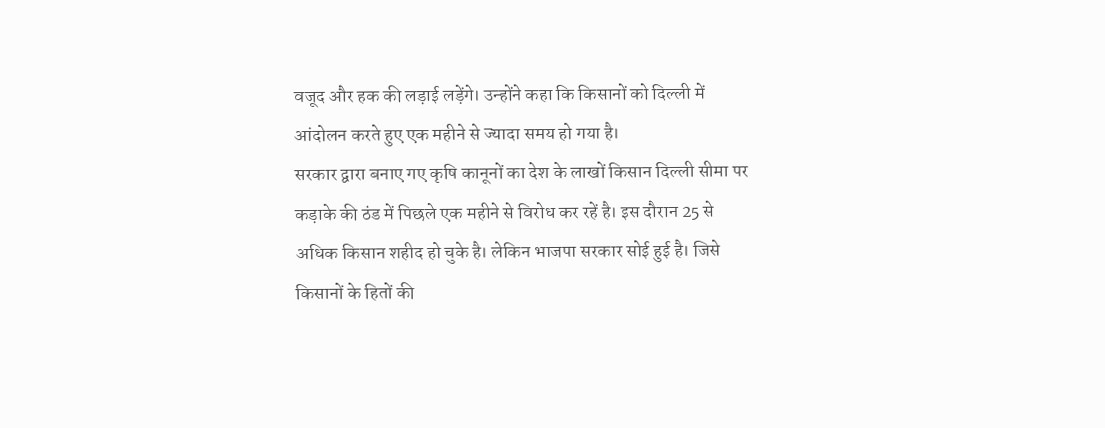वजूद और हक की लड़ाई लड़ेंगे। उन्होंने कहा कि किसानों को दिल्ली में आंदोलन करते हुए एक महीने से ज्यादा समय हो गया है।
सरकार द्वारा बनाए गए कृषि कानूनों का देश के लाखों किसान दिल्ली सीमा पर कड़ाके की ठंड में पिछले एक महीने से विरोध कर रहें है। इस दौरान 25 से अधिक किसान शहीद हो चुके है। लेकिन भाजपा सरकार सोई हुई है। जिसे किसानों के हितों की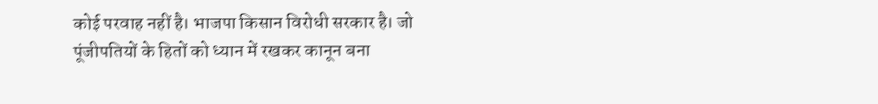कोई परवाह नहीं है। भाजपा किसान विरोधी सरकार है। जो पूंजीपतियों के हितों को ध्यान में रखकर कानून बना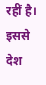रहीं है। इससे देश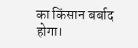का किंसान बर्बाद होगा।